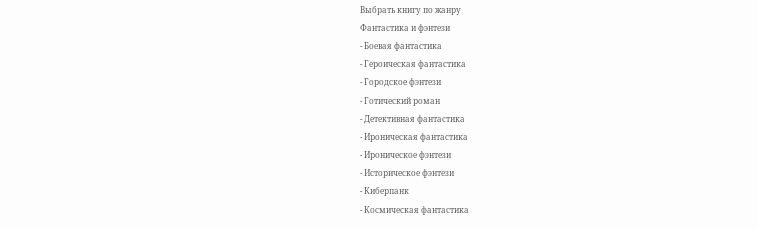Выбрать книгу по жанру
Фантастика и фэнтези
- Боевая фантастика
- Героическая фантастика
- Городское фэнтези
- Готический роман
- Детективная фантастика
- Ироническая фантастика
- Ироническое фэнтези
- Историческое фэнтези
- Киберпанк
- Космическая фантастика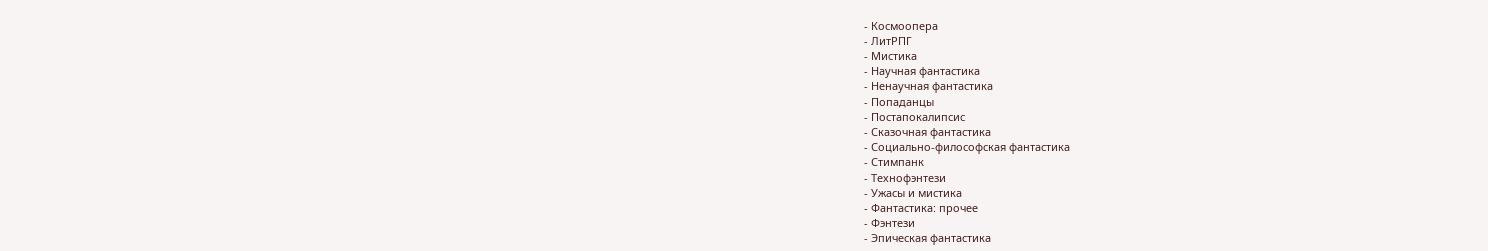- Космоопера
- ЛитРПГ
- Мистика
- Научная фантастика
- Ненаучная фантастика
- Попаданцы
- Постапокалипсис
- Сказочная фантастика
- Социально-философская фантастика
- Стимпанк
- Технофэнтези
- Ужасы и мистика
- Фантастика: прочее
- Фэнтези
- Эпическая фантастика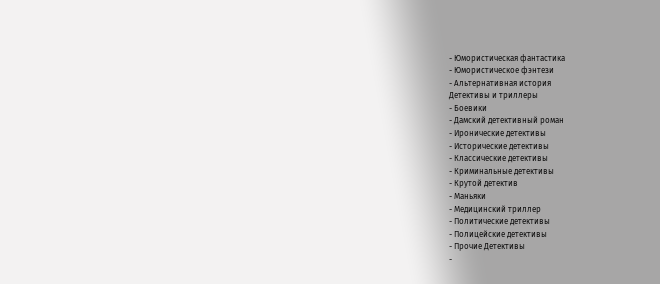- Юмористическая фантастика
- Юмористическое фэнтези
- Альтернативная история
Детективы и триллеры
- Боевики
- Дамский детективный роман
- Иронические детективы
- Исторические детективы
- Классические детективы
- Криминальные детективы
- Крутой детектив
- Маньяки
- Медицинский триллер
- Политические детективы
- Полицейские детективы
- Прочие Детективы
-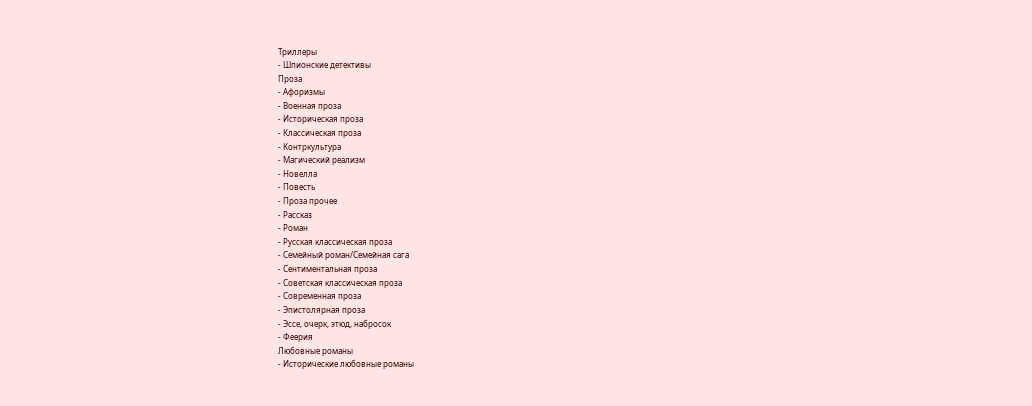Триллеры
- Шпионские детективы
Проза
- Афоризмы
- Военная проза
- Историческая проза
- Классическая проза
- Контркультура
- Магический реализм
- Новелла
- Повесть
- Проза прочее
- Рассказ
- Роман
- Русская классическая проза
- Семейный роман/Семейная сага
- Сентиментальная проза
- Советская классическая проза
- Современная проза
- Эпистолярная проза
- Эссе, очерк, этюд, набросок
- Феерия
Любовные романы
- Исторические любовные романы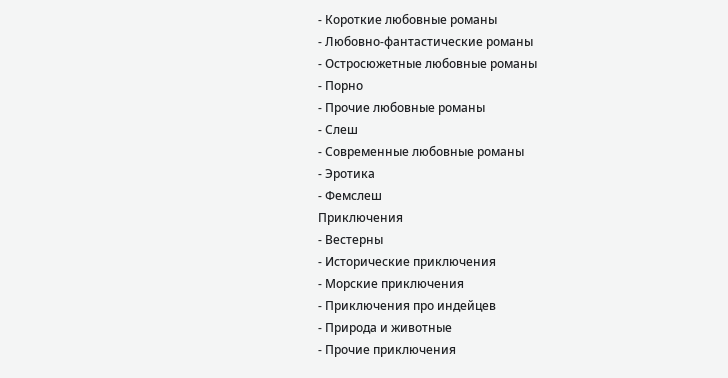- Короткие любовные романы
- Любовно-фантастические романы
- Остросюжетные любовные романы
- Порно
- Прочие любовные романы
- Слеш
- Современные любовные романы
- Эротика
- Фемслеш
Приключения
- Вестерны
- Исторические приключения
- Морские приключения
- Приключения про индейцев
- Природа и животные
- Прочие приключения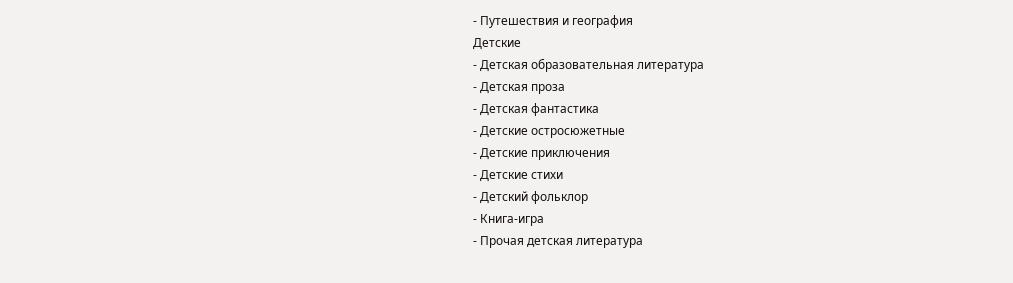- Путешествия и география
Детские
- Детская образовательная литература
- Детская проза
- Детская фантастика
- Детские остросюжетные
- Детские приключения
- Детские стихи
- Детский фольклор
- Книга-игра
- Прочая детская литература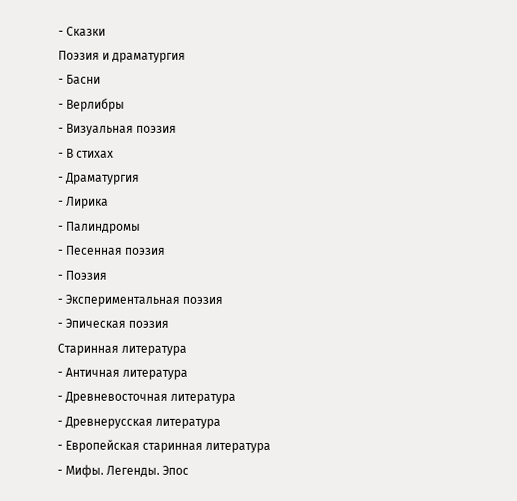- Сказки
Поэзия и драматургия
- Басни
- Верлибры
- Визуальная поэзия
- В стихах
- Драматургия
- Лирика
- Палиндромы
- Песенная поэзия
- Поэзия
- Экспериментальная поэзия
- Эпическая поэзия
Старинная литература
- Античная литература
- Древневосточная литература
- Древнерусская литература
- Европейская старинная литература
- Мифы. Легенды. Эпос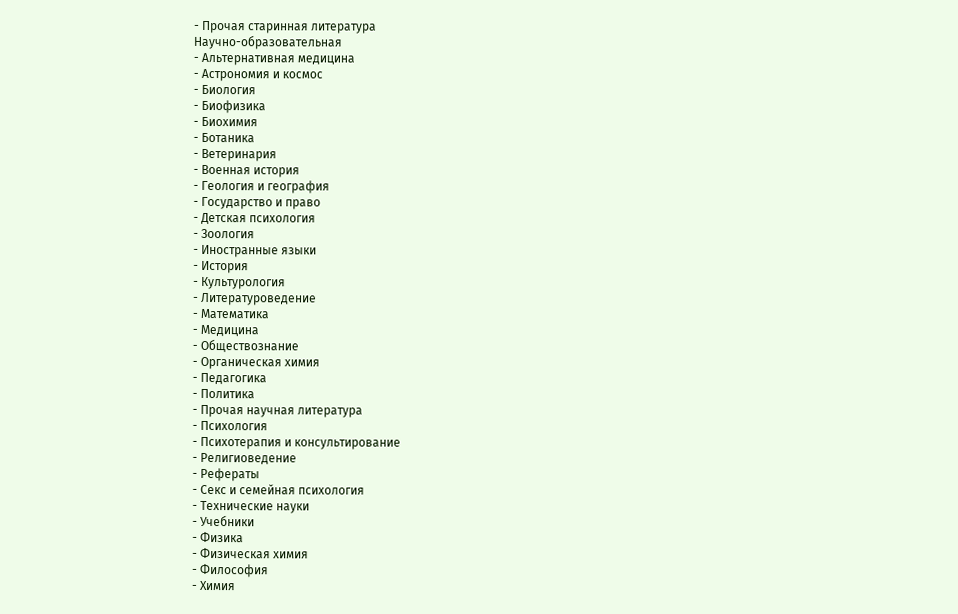- Прочая старинная литература
Научно-образовательная
- Альтернативная медицина
- Астрономия и космос
- Биология
- Биофизика
- Биохимия
- Ботаника
- Ветеринария
- Военная история
- Геология и география
- Государство и право
- Детская психология
- Зоология
- Иностранные языки
- История
- Культурология
- Литературоведение
- Математика
- Медицина
- Обществознание
- Органическая химия
- Педагогика
- Политика
- Прочая научная литература
- Психология
- Психотерапия и консультирование
- Религиоведение
- Рефераты
- Секс и семейная психология
- Технические науки
- Учебники
- Физика
- Физическая химия
- Философия
- Химия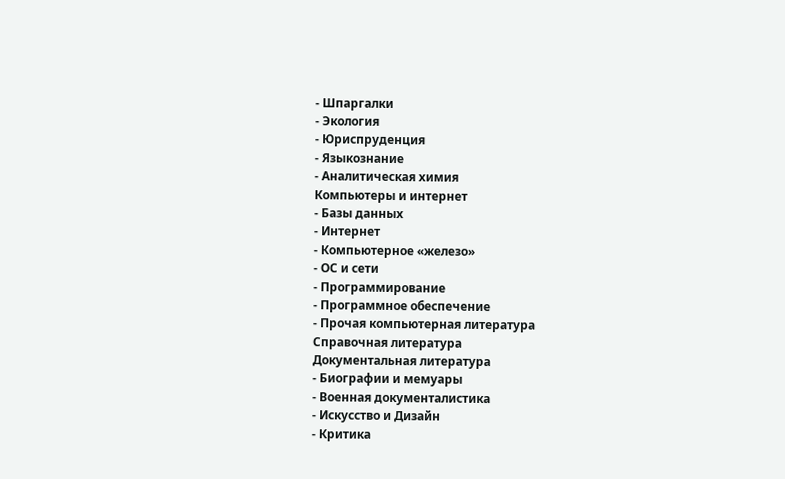- Шпаргалки
- Экология
- Юриспруденция
- Языкознание
- Аналитическая химия
Компьютеры и интернет
- Базы данных
- Интернет
- Компьютерное «железо»
- ОС и сети
- Программирование
- Программное обеспечение
- Прочая компьютерная литература
Справочная литература
Документальная литература
- Биографии и мемуары
- Военная документалистика
- Искусство и Дизайн
- Критика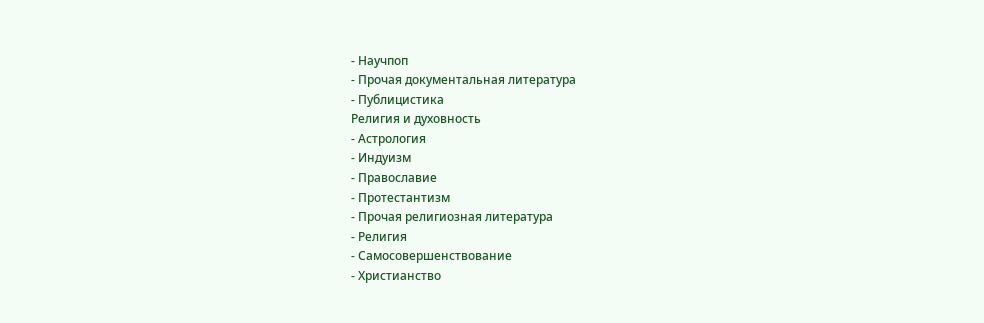- Научпоп
- Прочая документальная литература
- Публицистика
Религия и духовность
- Астрология
- Индуизм
- Православие
- Протестантизм
- Прочая религиозная литература
- Религия
- Самосовершенствование
- Христианство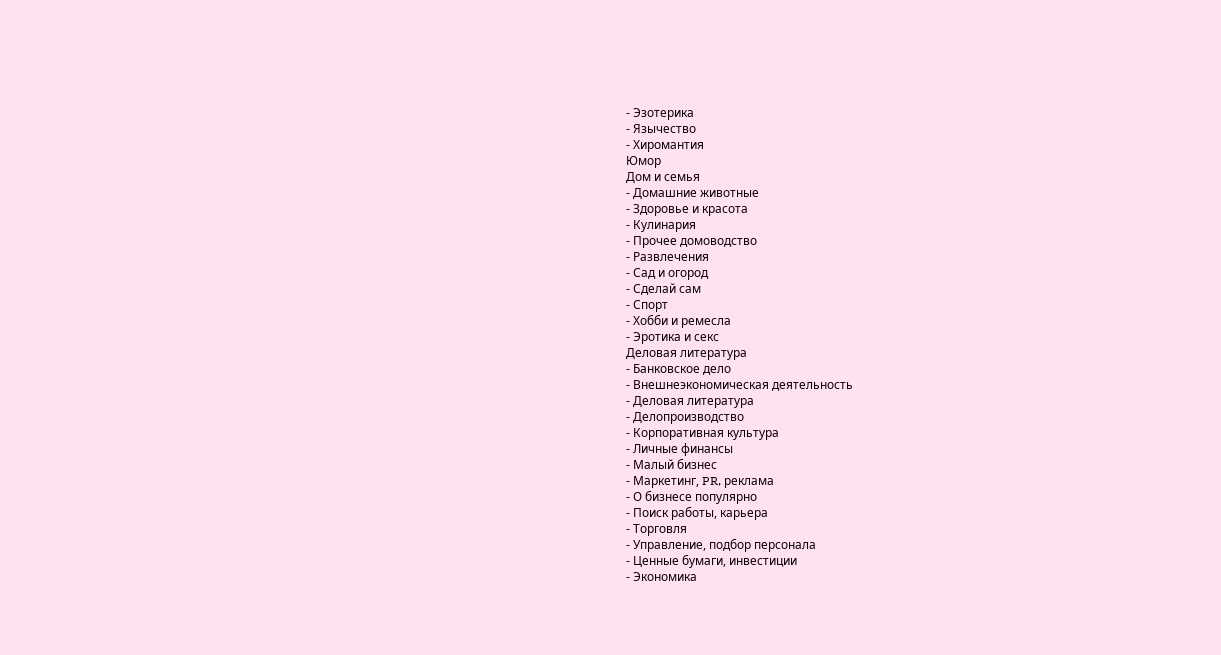- Эзотерика
- Язычество
- Хиромантия
Юмор
Дом и семья
- Домашние животные
- Здоровье и красота
- Кулинария
- Прочее домоводство
- Развлечения
- Сад и огород
- Сделай сам
- Спорт
- Хобби и ремесла
- Эротика и секс
Деловая литература
- Банковское дело
- Внешнеэкономическая деятельность
- Деловая литература
- Делопроизводство
- Корпоративная культура
- Личные финансы
- Малый бизнес
- Маркетинг, PR, реклама
- О бизнесе популярно
- Поиск работы, карьера
- Торговля
- Управление, подбор персонала
- Ценные бумаги, инвестиции
- Экономика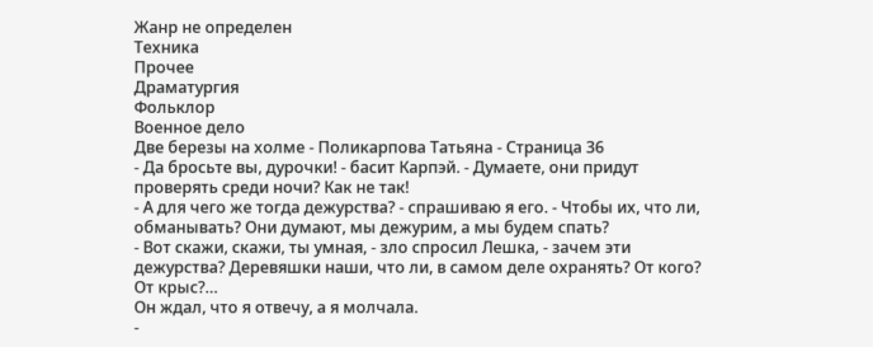Жанр не определен
Техника
Прочее
Драматургия
Фольклор
Военное дело
Две березы на холме - Поликарпова Татьяна - Страница 36
- Да бросьте вы, дурочки! - басит Карпэй. - Думаете, они придут проверять среди ночи? Как не так!
- А для чего же тогда дежурства? - спрашиваю я его. - Чтобы их, что ли, обманывать? Они думают, мы дежурим, а мы будем спать?
- Вот скажи, скажи, ты умная, - зло спросил Лешка, - зачем эти дежурства? Деревяшки наши, что ли, в самом деле охранять? От кого? От крыс?…
Он ждал, что я отвечу, а я молчала.
-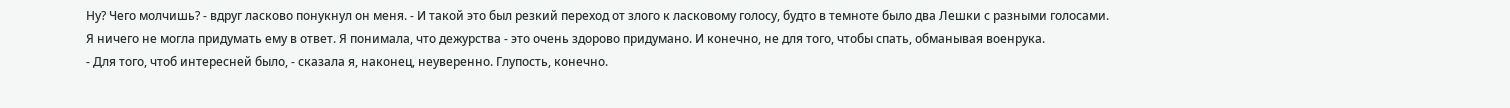Ну? Чего молчишь? - вдруг ласково понукнул он меня. - И такой это был резкий переход от злого к ласковому голосу, будто в темноте было два Лешки с разными голосами.
Я ничего не могла придумать ему в ответ. Я понимала, что дежурства - это очень здорово придумано. И конечно, не для того, чтобы спать, обманывая военрука.
- Для того, чтоб интересней было, - сказала я, наконец, неуверенно. Глупость, конечно.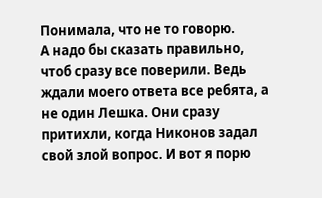Понимала, что не то говорю.
А надо бы сказать правильно, чтоб сразу все поверили. Ведь ждали моего ответа все ребята, а не один Лешка. Они сразу притихли, когда Никонов задал свой злой вопрос. И вот я порю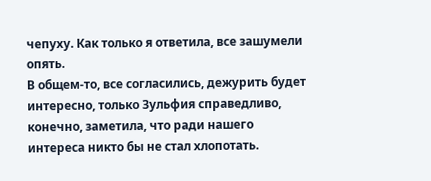чепуху. Как только я ответила, все зашумели опять.
В общем-то, все согласились, дежурить будет интересно, только Зульфия справедливо, конечно, заметила, что ради нашего интереса никто бы не стал хлопотать.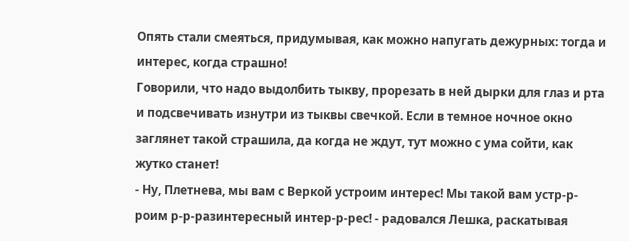Опять стали смеяться, придумывая, как можно напугать дежурных: тогда и интерес, когда страшно!
Говорили, что надо выдолбить тыкву, прорезать в ней дырки для глаз и рта и подсвечивать изнутри из тыквы свечкой. Если в темное ночное окно заглянет такой страшила, да когда не ждут, тут можно с ума сойти, как жутко станет!
- Ну, Плетнева, мы вам с Веркой устроим интерес! Мы такой вам устр-р-роим р-р-разинтересный интер-р-рес! - радовался Лешка, раскатывая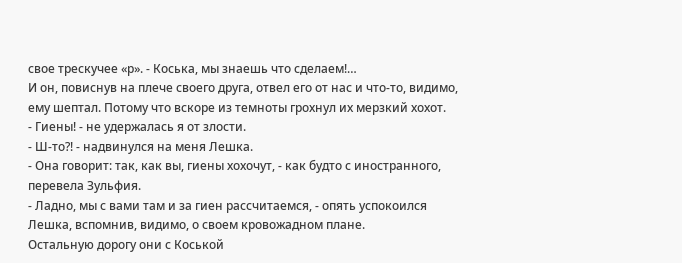свое трескучее «р». - Коська, мы знаешь что сделаем!…
И он, повиснув на плече своего друга, отвел его от нас и что-то, видимо, ему шептал. Потому что вскоре из темноты грохнул их мерзкий хохот.
- Гиены! - не удержалась я от злости.
- Ш-то?! - надвинулся на меня Лешка.
- Она говорит: так, как вы, гиены хохочут, - как будто с иностранного, перевела Зульфия.
- Ладно, мы с вами там и за гиен рассчитаемся, - опять успокоился Лешка, вспомнив, видимо, о своем кровожадном плане.
Остальную дорогу они с Коськой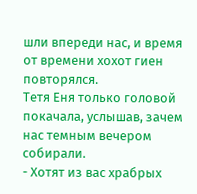шли впереди нас, и время от времени хохот гиен повторялся.
Тетя Еня только головой покачала, услышав, зачем нас темным вечером собирали.
- Хотят из вас храбрых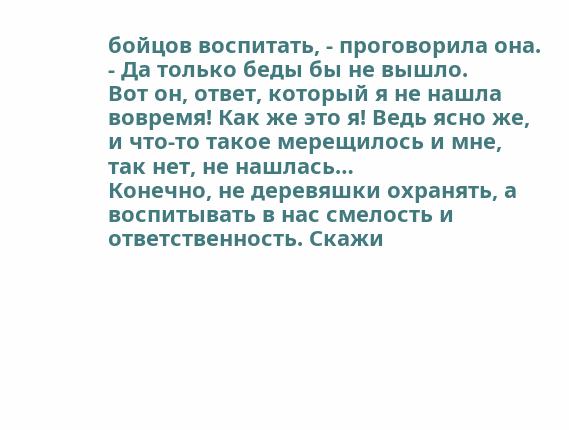бойцов воспитать, - проговорила она. - Да только беды бы не вышло.
Вот он, ответ, который я не нашла вовремя! Как же это я! Ведь ясно же, и что-то такое мерещилось и мне, так нет, не нашлась…
Конечно, не деревяшки охранять, а воспитывать в нас смелость и ответственность. Скажи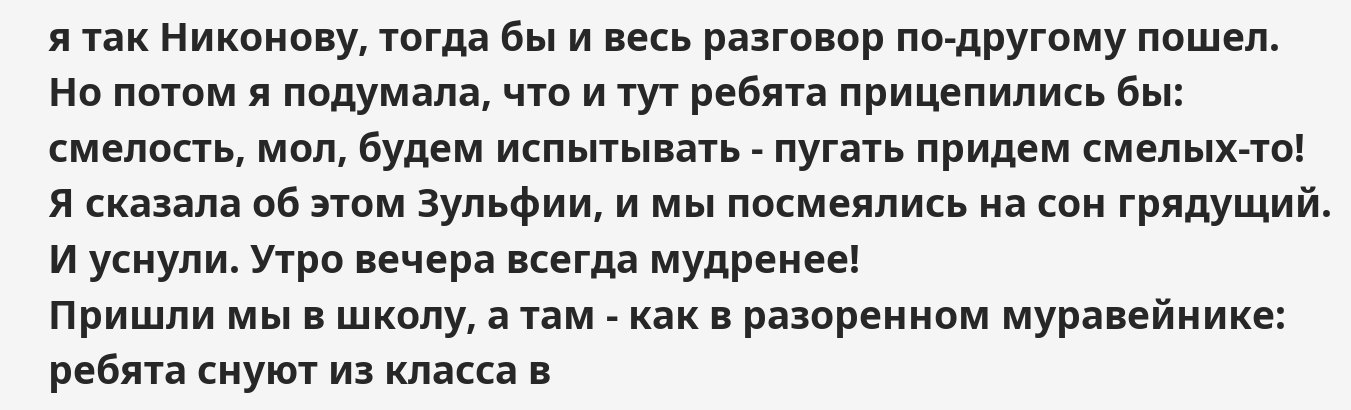я так Никонову, тогда бы и весь разговор по-другому пошел.
Но потом я подумала, что и тут ребята прицепились бы: смелость, мол, будем испытывать - пугать придем смелых-то!
Я сказала об этом Зульфии, и мы посмеялись на сон грядущий.
И уснули. Утро вечера всегда мудренее!
Пришли мы в школу, а там - как в разоренном муравейнике: ребята снуют из класса в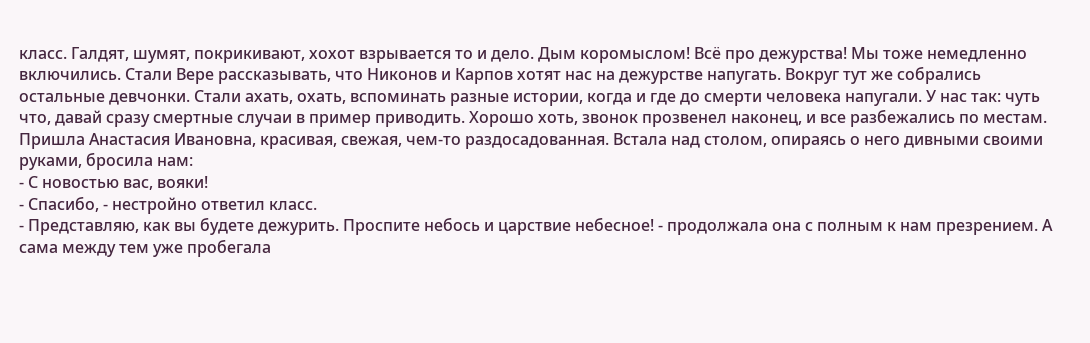класс. Галдят, шумят, покрикивают, хохот взрывается то и дело. Дым коромыслом! Всё про дежурства! Мы тоже немедленно включились. Стали Вере рассказывать, что Никонов и Карпов хотят нас на дежурстве напугать. Вокруг тут же собрались остальные девчонки. Стали ахать, охать, вспоминать разные истории, когда и где до смерти человека напугали. У нас так: чуть что, давай сразу смертные случаи в пример приводить. Хорошо хоть, звонок прозвенел наконец, и все разбежались по местам.
Пришла Анастасия Ивановна, красивая, свежая, чем-то раздосадованная. Встала над столом, опираясь о него дивными своими руками, бросила нам:
- С новостью вас, вояки!
- Спасибо, - нестройно ответил класс.
- Представляю, как вы будете дежурить. Проспите небось и царствие небесное! - продолжала она с полным к нам презрением. А сама между тем уже пробегала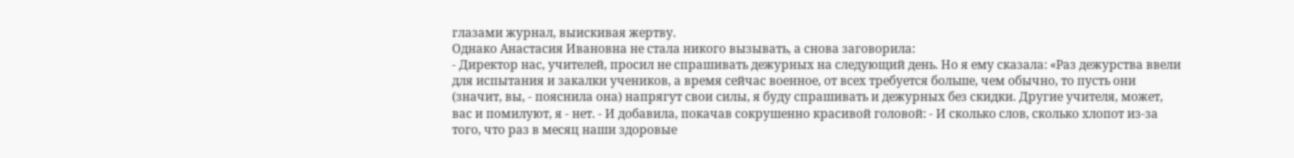глазами журнал, выискивая жертву.
Однако Анастасия Ивановна не стала никого вызывать, а снова заговорила:
- Директор нас, учителей, просил не спрашивать дежурных на следующий день. Но я ему сказала: «Раз дежурства ввели для испытания и закалки учеников, а время сейчас военное, от всех требуется больше, чем обычно, то пусть они (значит, вы, - пояснила она) напрягут свои силы, я буду спрашивать и дежурных без скидки. Другие учителя, может, вас и помилуют, я - нет. - И добавила, покачав сокрушенно красивой головой: - И сколько слов, сколько хлопот из-за того, что раз в месяц наши здоровые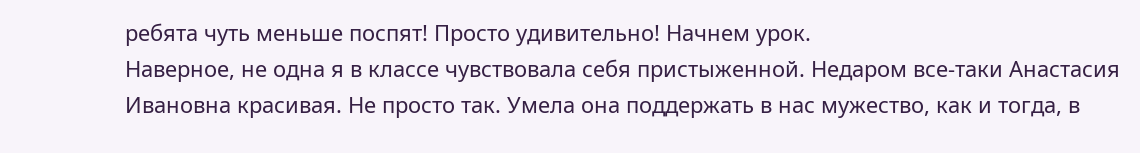ребята чуть меньше поспят! Просто удивительно! Начнем урок.
Наверное, не одна я в классе чувствовала себя пристыженной. Недаром все-таки Анастасия Ивановна красивая. Не просто так. Умела она поддержать в нас мужество, как и тогда, в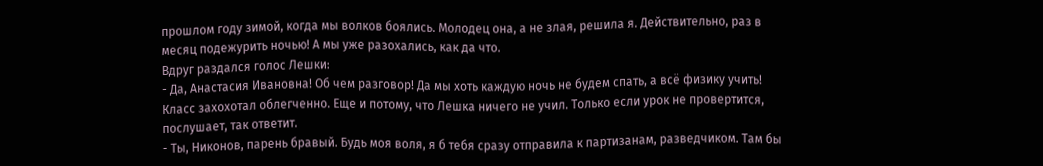прошлом году зимой, когда мы волков боялись. Молодец она, а не злая, решила я. Действительно, раз в месяц подежурить ночью! А мы уже разохались, как да что.
Вдруг раздался голос Лешки:
- Да, Анастасия Ивановна! Об чем разговор! Да мы хоть каждую ночь не будем спать, а всё физику учить!
Класс захохотал облегченно. Еще и потому, что Лешка ничего не учил. Только если урок не провертится, послушает, так ответит.
- Ты, Никонов, парень бравый. Будь моя воля, я б тебя сразу отправила к партизанам, разведчиком. Там бы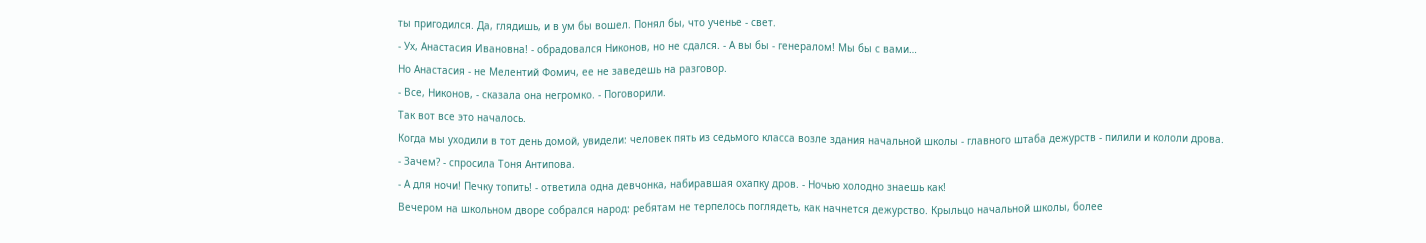ты пригодился. Да, глядишь, и в ум бы вошел. Понял бы, что ученье - свет.
- Ух, Анастасия Ивановна! - обрадовался Никонов, но не сдался. - А вы бы - генералом! Мы бы с вами…
Но Анастасия - не Мелентий Фомич, ее не заведешь на разговор.
- Все, Никонов, - сказала она негромко. - Поговорили.
Так вот все это началось.
Когда мы уходили в тот день домой, увидели: человек пять из седьмого класса возле здания начальной школы - главного штаба дежурств - пилили и кололи дрова.
- Зачем? - спросила Тоня Антипова.
- А для ночи! Печку топить! - ответила одна девчонка, набиравшая охапку дров. - Ночью холодно знаешь как!
Вечером на школьном дворе собрался народ: ребятам не терпелось поглядеть, как начнется дежурство. Крыльцо начальной школы, более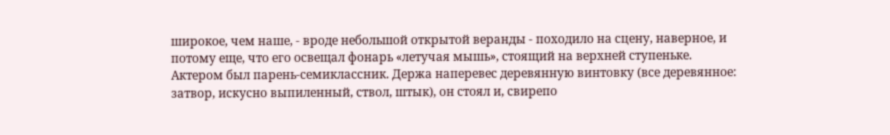широкое, чем наше, - вроде небольшой открытой веранды - походило на сцену, наверное, и потому еще, что его освещал фонарь «летучая мышь», стоящий на верхней ступеньке.
Актером был парень-семиклассник. Держа наперевес деревянную винтовку (все деревянное: затвор, искусно выпиленный, ствол, штык), он стоял и, свирепо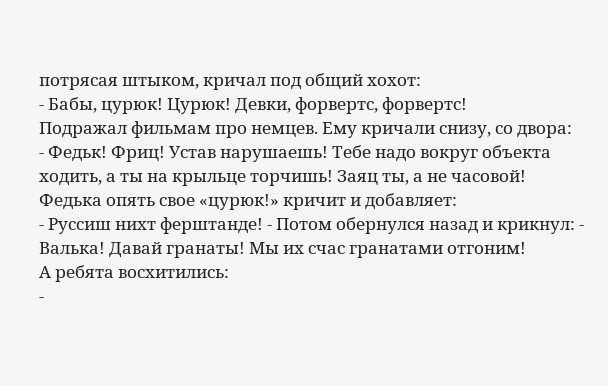потрясая штыком, кричал под общий хохот:
- Бабы, цурюк! Цурюк! Девки, форвертс, форвертс!
Подражал фильмам про немцев. Ему кричали снизу, со двора:
- Федьк! Фриц! Устав нарушаешь! Тебе надо вокруг объекта ходить, а ты на крыльце торчишь! Заяц ты, а не часовой!
Федька опять свое «цурюк!» кричит и добавляет:
- Руссиш нихт ферштанде! - Потом обернулся назад и крикнул: - Валька! Давай гранаты! Мы их счас гранатами отгоним!
А ребята восхитились:
-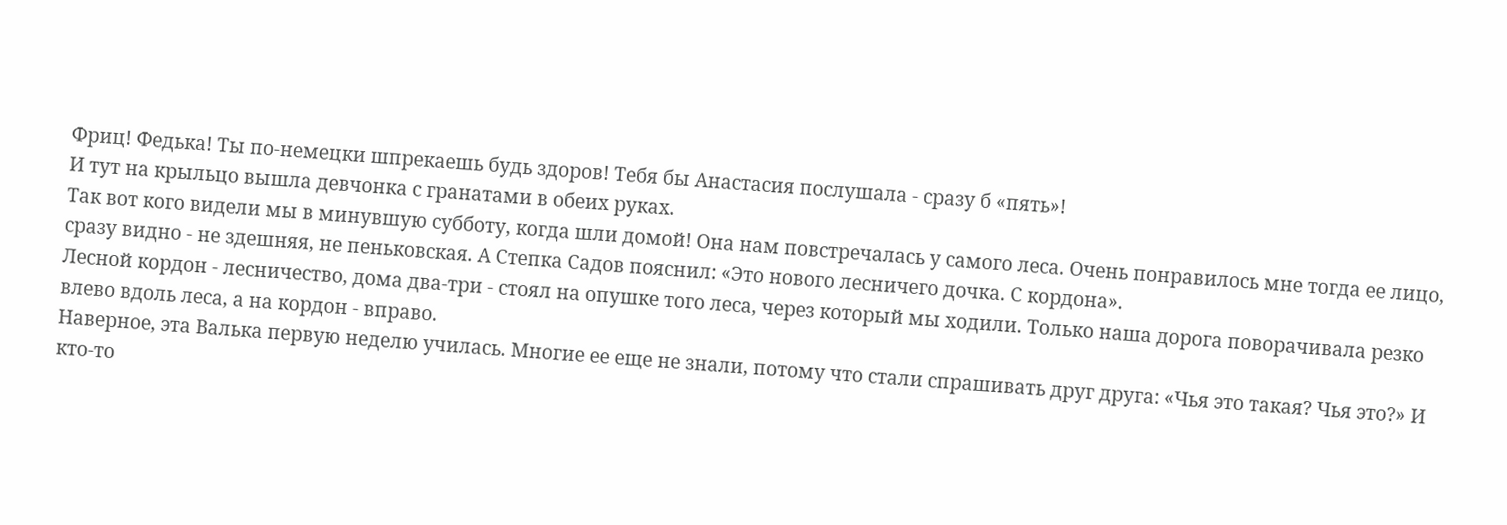Фриц! Федька! Ты по-немецки шпрекаешь будь здоров! Тебя бы Анастасия послушала - сразу б «пять»!
И тут на крыльцо вышла девчонка с гранатами в обеих руках.
Так вот кого видели мы в минувшую субботу, когда шли домой! Она нам повстречалась у самого леса. Очень понравилось мне тогда ее лицо, сразу видно - не здешняя, не пеньковская. А Степка Садов пояснил: «Это нового лесничего дочка. С кордона».
Лесной кордон - лесничество, дома два-три - стоял на опушке того леса, через который мы ходили. Только наша дорога поворачивала резко влево вдоль леса, а на кордон - вправо.
Наверное, эта Валька первую неделю училась. Многие ее еще не знали, потому что стали спрашивать друг друга: «Чья это такая? Чья это?» И кто-то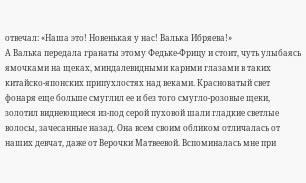отвечал: «Наша это! Новенькая у нас! Валька Ибряева!»
А Валька передала гранаты этому Федьке-Фрицу и стоит, чуть улыбаясь ямочками на щеках, миндалевидными карими глазами в таких китайско-японских припухлостях над веками. Красноватый свет фонаря еще больше смуглил ее и без того смугло-розовые щеки, золотил виднеющиеся из-под серой пуховой шали гладкие светлые волосы, зачесанные назад. Она всем своим обликом отличалась от наших девчат, даже от Верочки Матвеевой. Вспоминалась мне при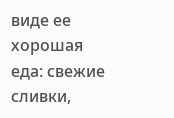виде ее хорошая еда: свежие сливки,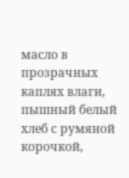масло в прозрачных каплях влаги, пышный белый хлеб с румяной корочкой,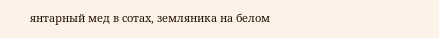янтарный мед в сотах, земляника на белом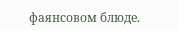фаянсовом блюде.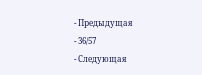- Предыдущая
- 36/57
- Следующая